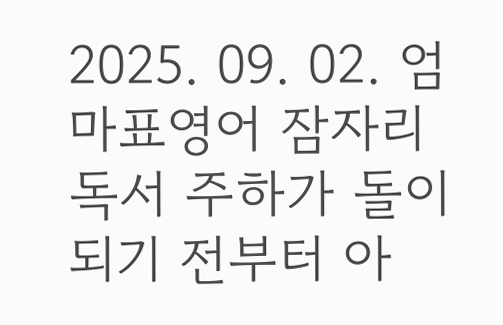2025. 09. 02. 엄마표영어 잠자리독서 주하가 돌이 되기 전부터 아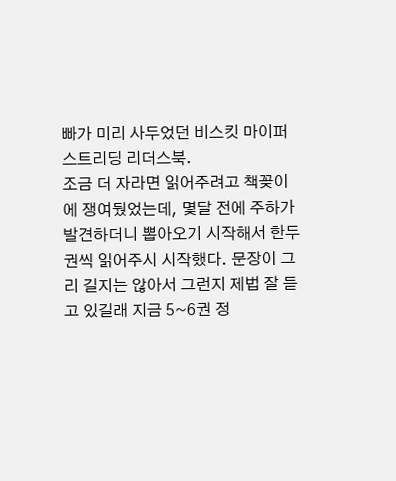빠가 미리 사두었던 비스킷 마이퍼스트리딩 리더스북.
조금 더 자라면 읽어주려고 책꽂이에 쟁여뒀었는데, 몇달 전에 주하가 발견하더니 뽑아오기 시작해서 한두권씩 읽어주시 시작했다. 문장이 그리 길지는 않아서 그런지 제법 잘 듣고 있길래 지금 5~6권 정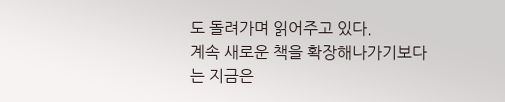도 돌려가며 읽어주고 있다.
계속 새로운 책을 확장해나가기보다는 지금은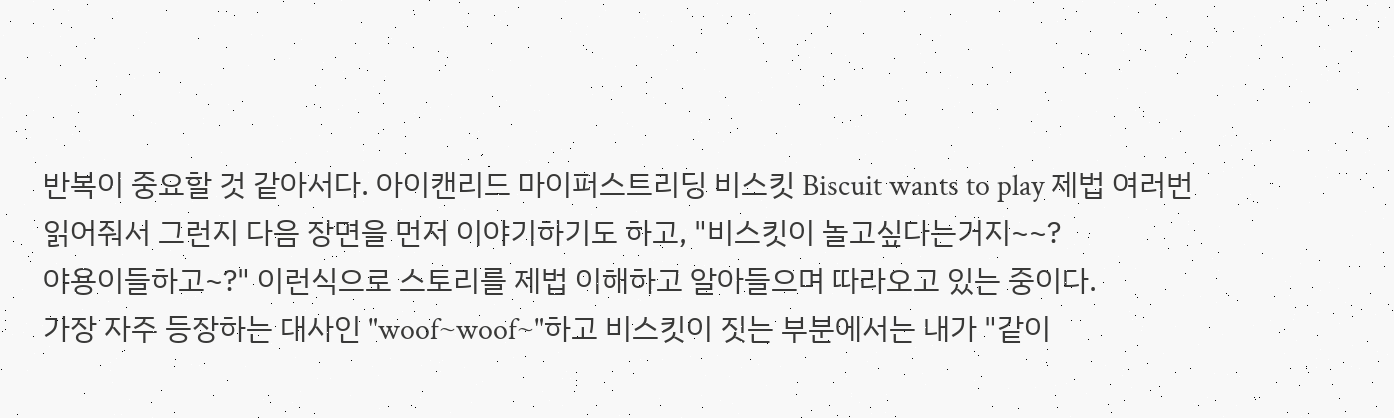반복이 중요할 것 같아서다. 아이캔리드 마이퍼스트리딩 비스킷 Biscuit wants to play 제법 여러번 읽어줘서 그런지 다음 장면을 먼저 이야기하기도 하고, "비스킷이 놀고싶다는거지~~?
야용이들하고~?" 이런식으로 스토리를 제법 이해하고 알아들으며 따라오고 있는 중이다.
가장 자주 등장하는 대사인 "woof~woof~"하고 비스킷이 짓는 부분에서는 내가 "같이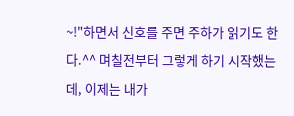~!"하면서 신호를 주면 주하가 읽기도 한다.^^ 며칠전부터 그렇게 하기 시작했는데, 이제는 내가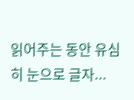읽어주는 동안 유심히 눈으로 글자...